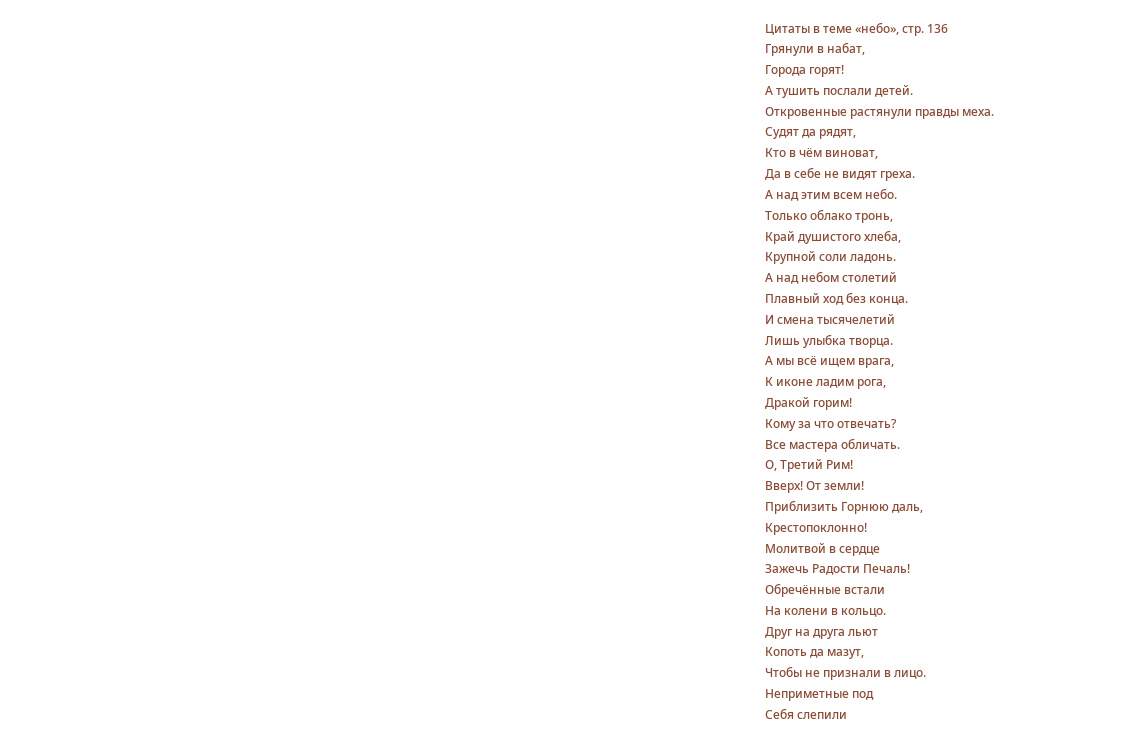Цитаты в теме «небо», стр. 136
Грянули в набат,
Города горят!
А тушить послали детей.
Откровенные растянули правды меха.
Судят да рядят,
Кто в чём виноват,
Да в себе не видят греха.
А над этим всем небо.
Только облако тронь,
Край душистого хлеба,
Крупной соли ладонь.
А над небом столетий
Плавный ход без конца.
И смена тысячелетий
Лишь улыбка творца.
А мы всё ищем врага,
К иконе ладим рога,
Дракой горим!
Кому за что отвечать?
Все мастера обличать.
О, Третий Рим!
Вверх! От земли!
Приблизить Горнюю даль,
Крестопоклонно!
Молитвой в сердце
Зажечь Радости Печаль!
Обречённые встали
На колени в кольцо.
Друг на друга льют
Копоть да мазут,
Чтобы не признали в лицо.
Неприметные под
Себя слепили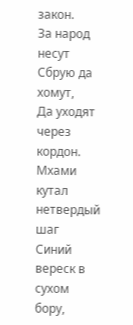закон.
За народ несут
Сбрую да хомут,
Да уходят через кордон.
Мхами кутал нетвердый шаг
Синий вереск в сухом бору,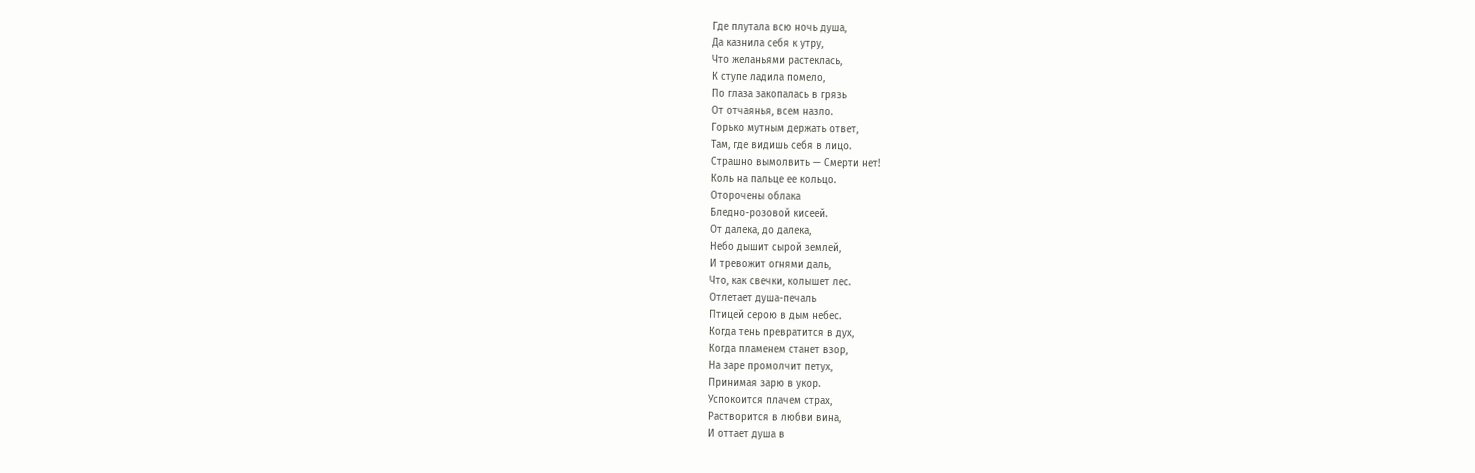Где плутала всю ночь душа,
Да казнила себя к утру,
Что желаньями растеклась,
К ступе ладила помело,
По глаза закопалась в грязь
От отчаянья, всем назло.
Горько мутным держать ответ,
Там, где видишь себя в лицо.
Страшно вымолвить — Смерти нет!
Коль на пальце ее кольцо.
Оторочены облака
Бледно-розовой кисеей.
От далека, до далека,
Небо дышит сырой землей,
И тревожит огнями даль,
Что, как свечки, колышет лес.
Отлетает душа-печаль
Птицей серою в дым небес.
Когда тень превратится в дух,
Когда пламенем станет взор,
На заре промолчит петух,
Принимая зарю в укор.
Успокоится плачем страх,
Растворится в любви вина,
И оттает душа в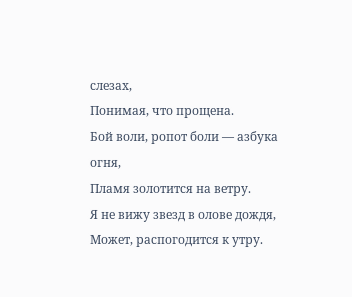слезах,
Понимая, что прощена.
Бой воли, ропот боли — азбука огня,
Пламя золотится на ветру.
Я не вижу звезд в олове дождя,
Может, распогодится к утру.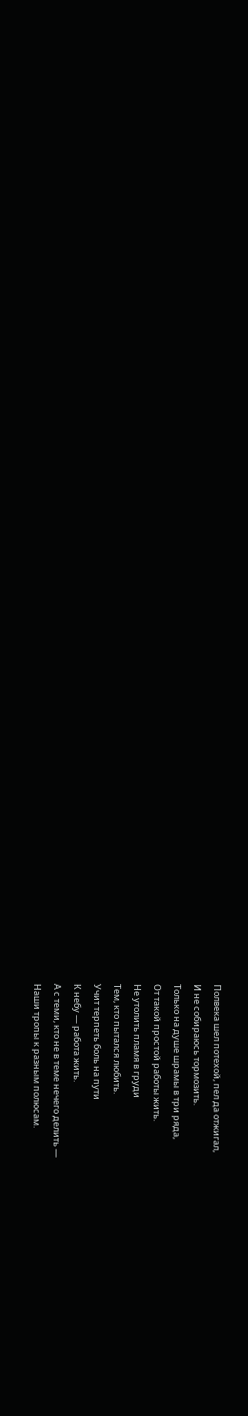Полвека шел потехой, пел да отжигал,
И не собираюсь тормозить.
Только на душе шрамы в три ряда,
От такой простой работы жить.
Не утолить пламя в груди
Тем, кто пытался любить.
Учит терпеть боль на пути
К небу — работа жить.
А с теми, кто не в теме нечего делить —
Наши тропы к разным полюсам.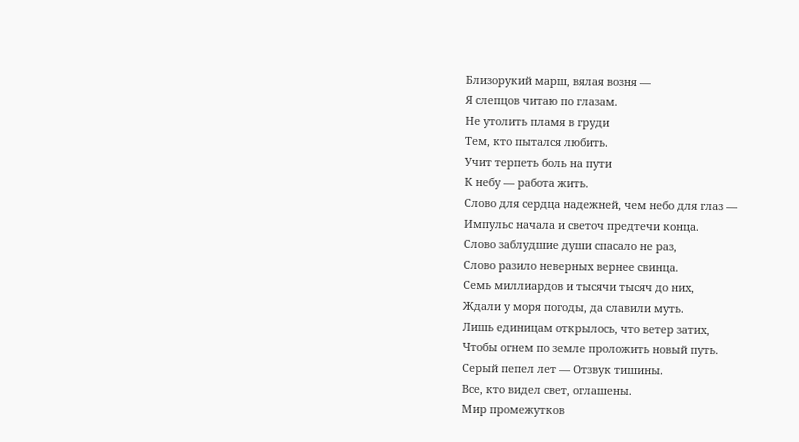Близорукий марш, вялая возня —
Я слепцов читаю по глазам.
Не утолить пламя в груди
Тем, кто пытался любить.
Учит терпеть боль на пути
К небу — работа жить.
Слово для сердца надежней, чем небо для глаз —
Импульс начала и светоч предтечи конца.
Слово заблудшие души спасало не раз,
Слово разило неверных вернее свинца.
Семь миллиардов и тысячи тысяч до них,
Ждали у моря погоды, да славили муть.
Лишь единицам открылось, что ветер затих,
Чтобы огнем по земле проложить новый путь.
Серый пепел лет — Отзвук тишины.
Все, кто видел свет, оглашены.
Мир промежутков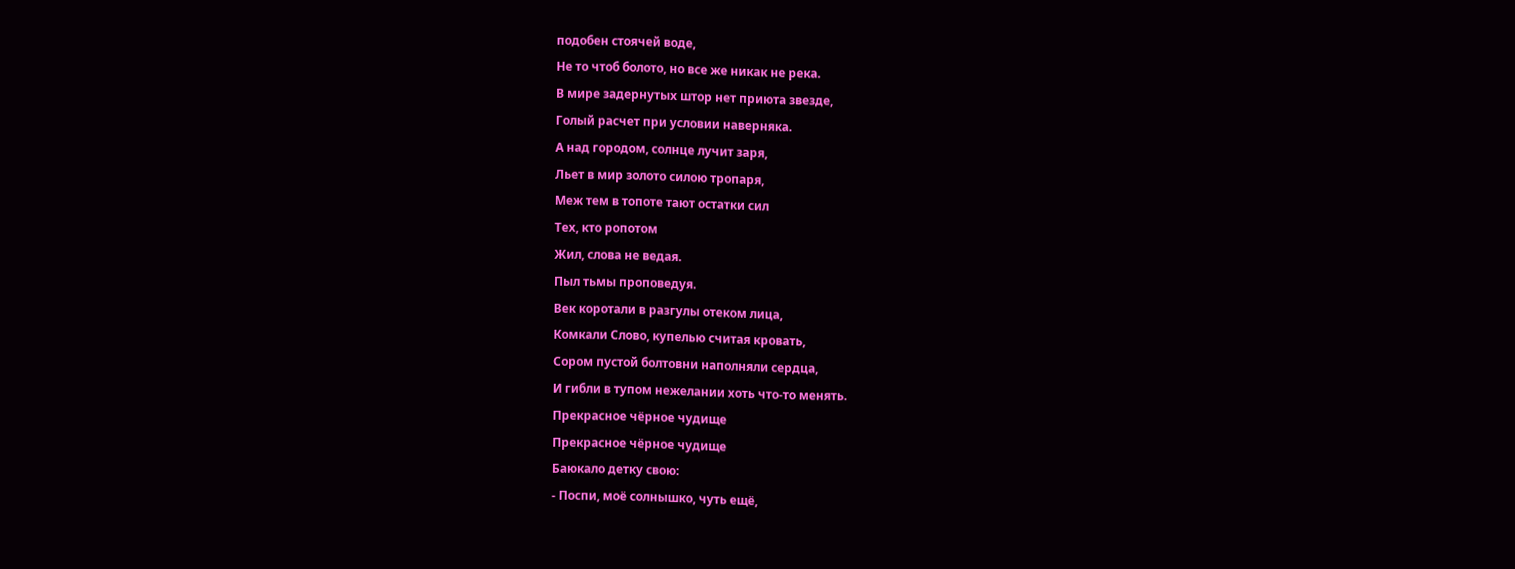подобен стоячей воде,
Не то чтоб болото, но все же никак не река.
В мире задернутых штор нет приюта звезде,
Голый расчет при условии наверняка.
А над городом, солнце лучит заря,
Льет в мир золото силою тропаря,
Меж тем в топоте тают остатки сил
Тех, кто ропотом
Жил, слова не ведая.
Пыл тьмы проповедуя.
Век коротали в разгулы отеком лица,
Комкали Слово, купелью считая кровать,
Сором пустой болтовни наполняли сердца,
И гибли в тупом нежелании хоть что-то менять.
Прекрасное чёрное чудище
Прекрасное чёрное чудище
Баюкало детку свою:
- Поспи, моё солнышко, чуть ещё,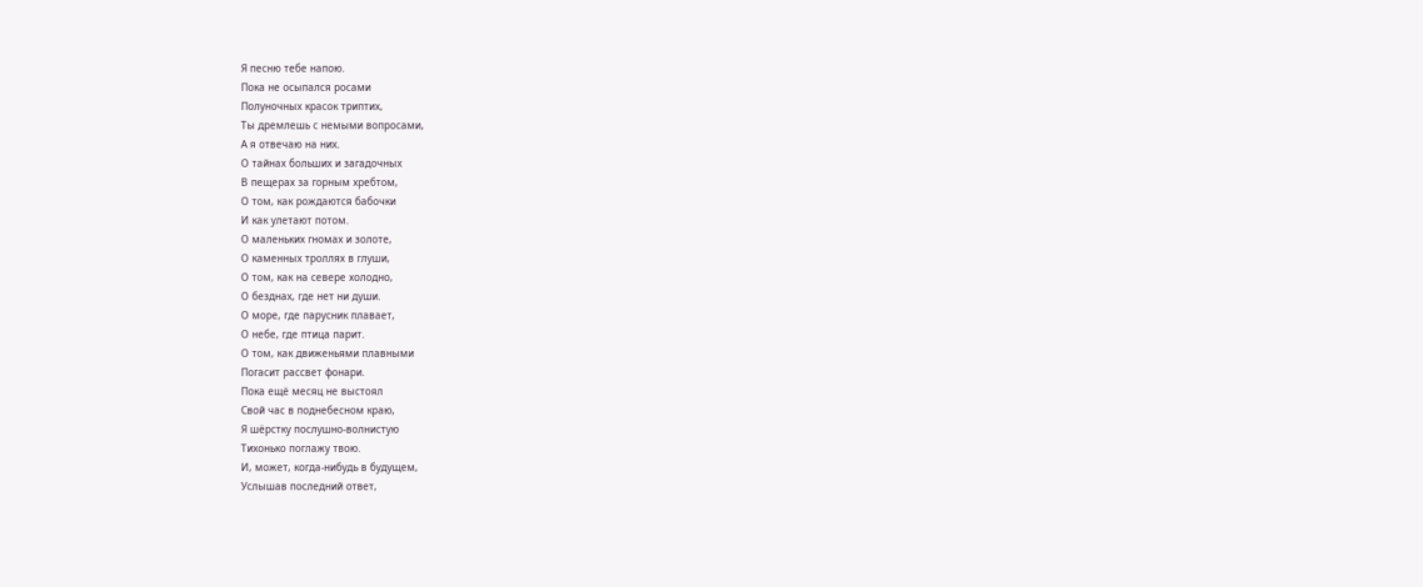Я песню тебе напою.
Пока не осыпался росами
Полуночных красок триптих,
Ты дремлешь с немыми вопросами,
А я отвечаю на них.
О тайнах больших и загадочных
В пещерах за горным хребтом,
О том, как рождаются бабочки
И как улетают потом.
О маленьких гномах и золоте,
О каменных троллях в глуши,
О том, как на севере холодно,
О безднах, где нет ни души.
О море, где парусник плавает,
О небе, где птица парит.
О том, как движеньями плавными
Погасит рассвет фонари.
Пока ещё месяц не выстоял
Свой час в поднебесном краю,
Я шёрстку послушно-волнистую
Тихонько поглажу твою.
И, может, когда-нибудь в будущем,
Услышав последний ответ,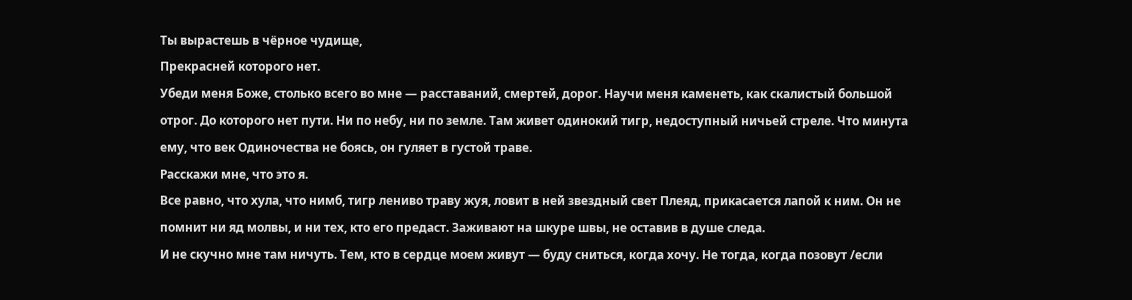Ты вырастешь в чёрное чудище,
Прекрасней которого нет.
Убеди меня Боже, столько всего во мне — расставаний, смертей, дорог. Научи меня каменеть, как скалистый большой отрог. До которого нет пути. Ни по небу, ни по земле. Там живет одинокий тигр, недоступный ничьей стреле. Что минута ему, что век Одиночества не боясь, он гуляет в густой траве.
Расскажи мне, что это я.
Все равно, что хула, что нимб, тигр лениво траву жуя, ловит в ней звездный свет Плеяд, прикасается лапой к ним. Он не помнит ни яд молвы, и ни тех, кто его предаст. Заживают на шкуре швы, не оставив в душе следа.
И не скучно мне там ничуть. Тем, кто в сердце моем живут — буду сниться, когда хочу. Не тогда, когда позовут /если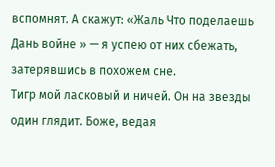вспомнят. А скажут: «Жаль Что поделаешь Дань войне » — я успею от них сбежать, затерявшись в похожем сне.
Тигр мой ласковый и ничей. Он на звезды один глядит. Боже, ведая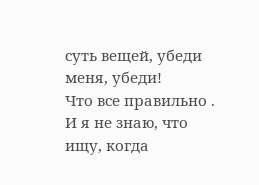суть вещей, убеди меня, убеди!
Что все правильно .
И я не знаю, что ищу, когда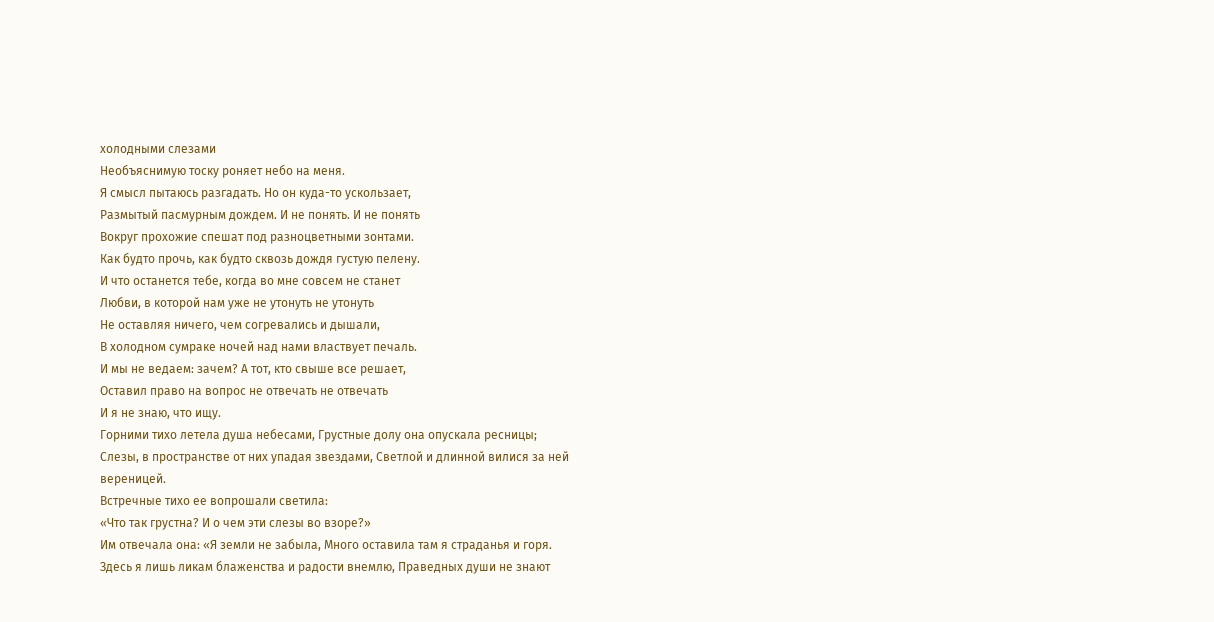холодными слезами
Необъяснимую тоску роняет небо на меня.
Я смысл пытаюсь разгадать. Но он куда-то ускользает,
Размытый пасмурным дождем. И не понять. И не понять
Вокруг прохожие спешат под разноцветными зонтами.
Как будто прочь, как будто сквозь дождя густую пелену.
И что останется тебе, когда во мне совсем не станет
Любви, в которой нам уже не утонуть не утонуть
Не оставляя ничего, чем согревались и дышали,
В холодном сумраке ночей над нами властвует печаль.
И мы не ведаем: зачем? А тот, кто свыше все решает,
Оставил право на вопрос не отвечать не отвечать
И я не знаю, что ищу.
Горними тихо летела душа небесами, Грустные долу она опускала ресницы;
Слезы, в пространстве от них упадая звездами, Светлой и длинной вилися за ней вереницей.
Встречные тихо ее вопрошали светила:
«Что так грустна? И о чем эти слезы во взоре?»
Им отвечала она: «Я земли не забыла, Много оставила там я страданья и горя.
Здесь я лишь ликам блаженства и радости внемлю, Праведных души не знают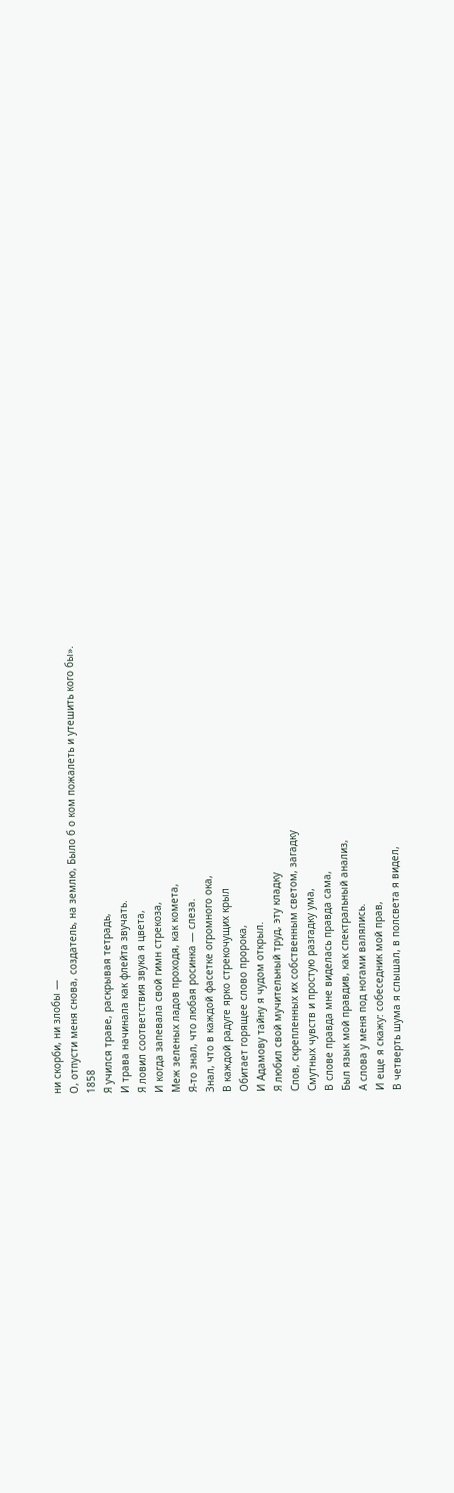ни скорби, ни злобы —
О, отпусти меня снова, создатель, на землю, Было б о ком пожалеть и утешить кого бы».
1858
Я учился траве, раскрывая тетрадь,
И трава начинала как флейта звучать.
Я ловил соответствия звука я цвета,
И когда запевала свой гимн стрекоза,
Меж зеленых ладов проходя, как комета,
Я-то знал, что любая росинка — слеза.
Знал, что в каждой фасетке огромного ока,
В каждой радуге ярко стрекочущих крыл
Обитает горящее слово пророка,
И Адамову тайну я чудом открыл.
Я любил свой мучительный труд, эту кладку
Слов, скрепленных их собственным светом, загадку
Смутных чувств и простую разгадку ума,
В слове правда мне виделась правда сама,
Был язык мой правдив, как спектральный анализ,
А слова у меня под ногами валялись.
И еще я скажу: собеседник мой прав,
В четверть шума я слышал, в полсвета я видел,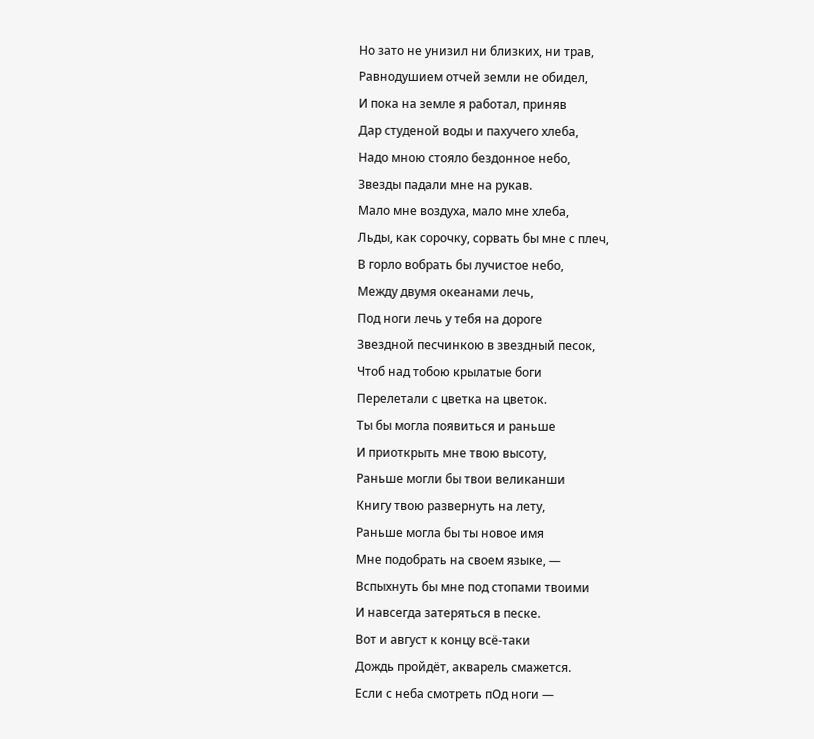Но зато не унизил ни близких, ни трав,
Равнодушием отчей земли не обидел,
И пока на земле я работал, приняв
Дар студеной воды и пахучего хлеба,
Надо мною стояло бездонное небо,
Звезды падали мне на рукав.
Мало мне воздуха, мало мне хлеба,
Льды, как сорочку, сорвать бы мне с плеч,
В горло вобрать бы лучистое небо,
Между двумя океанами лечь,
Под ноги лечь у тебя на дороге
Звездной песчинкою в звездный песок,
Чтоб над тобою крылатые боги
Перелетали с цветка на цветок.
Ты бы могла появиться и раньше
И приоткрыть мне твою высоту,
Раньше могли бы твои великанши
Книгу твою развернуть на лету,
Раньше могла бы ты новое имя
Мне подобрать на своем языке, —
Вспыхнуть бы мне под стопами твоими
И навсегда затеряться в песке.
Вот и август к концу всё-таки
Дождь пройдёт, акварель смажется.
Если с неба смотреть пОд ноги —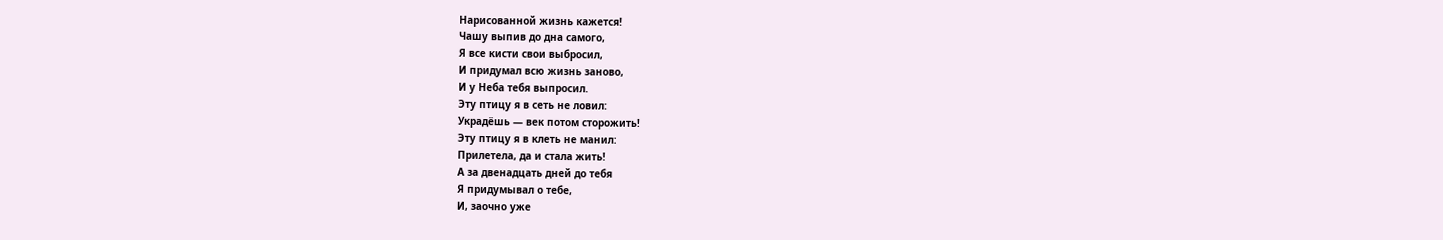Нарисованной жизнь кажется!
Чашу выпив до дна самого,
Я все кисти свои выбросил,
И придумал всю жизнь заново,
И у Неба тебя выпросил.
Эту птицу я в сеть не ловил:
Украдёшь — век потом сторожить!
Эту птицу я в клеть не манил:
Прилетела, да и стала жить!
А за двенадцать дней до тебя
Я придумывал о тебе,
И, заочно уже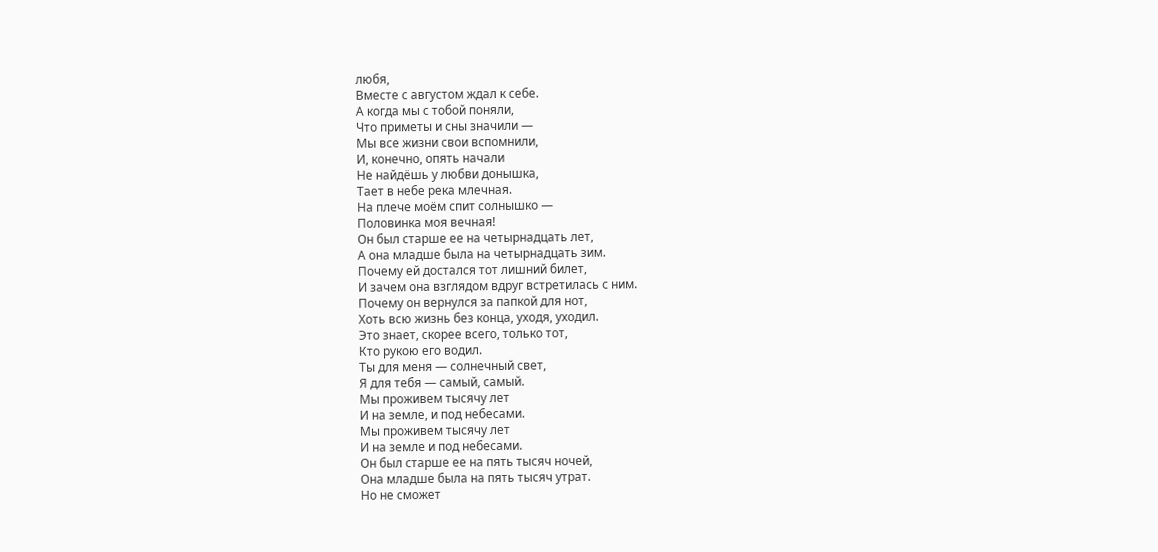любя,
Вместе с августом ждал к себе.
А когда мы с тобой поняли,
Что приметы и сны значили —
Мы все жизни свои вспомнили,
И, конечно, опять начали
Не найдёшь у любви донышка,
Тает в небе река млечная.
На плече моём спит солнышко —
Половинка моя вечная!
Он был старше ее на четырнадцать лет,
А она младше была на четырнадцать зим.
Почему ей достался тот лишний билет,
И зачем она взглядом вдруг встретилась с ним.
Почему он вернулся за папкой для нот,
Хоть всю жизнь без конца, уходя, уходил.
Это знает, скорее всего, только тот,
Кто рукою его водил.
Ты для меня — солнечный свет,
Я для тебя — самый, самый.
Мы проживем тысячу лет
И на земле, и под небесами.
Мы проживем тысячу лет
И на земле и под небесами.
Он был старше ее на пять тысяч ночей,
Она младше была на пять тысяч утрат.
Но не сможет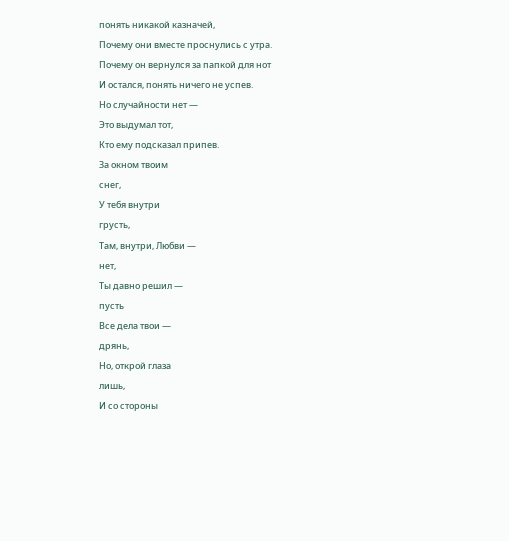понять никакой казначей,
Почему они вместе проснулись с утра.
Почему он вернулся за папкой для нот
И остался, понять ничего не успев.
Но случайности нет —
Это выдумал тот,
Кто ему подсказал припев.
За окном твоим
снег,
У тебя внутри
грусть,
Там, внутри, Любви —
нет,
Ты давно решил —
пусть
Все дела твои —
дрянь,
Но, открой глаза
лишь,
И со стороны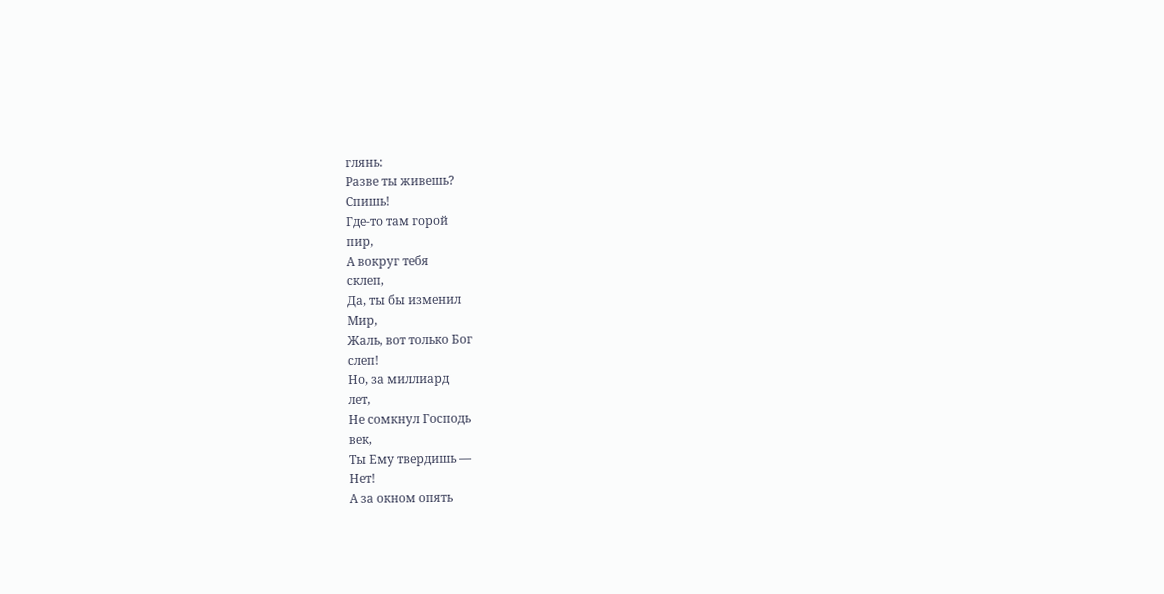глянь:
Разве ты живешь?
Спишь!
Где-то там горой
пир,
А вокруг тебя
склеп,
Да, ты бы изменил
Мир,
Жаль, вот только Бог
слеп!
Но, за миллиард
лет,
Не сомкнул Господь
век,
Ты Ему твердишь —
Нет!
А за окном опять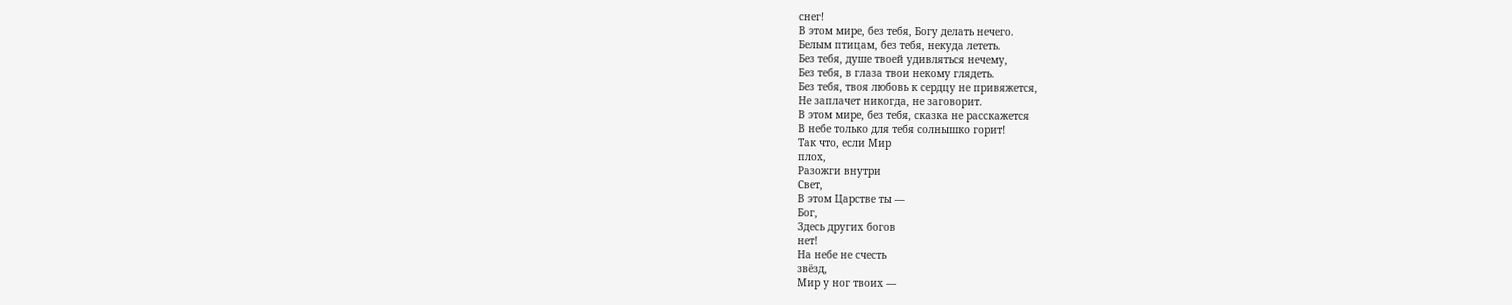снег!
В этом мире, без тебя, Богу делать нечего.
Белым птицам, без тебя, некуда лететь.
Без тебя, душе твоей удивляться нечему,
Без тебя, в глаза твои некому глядеть.
Без тебя, твоя любовь к сердцу не привяжется,
Не заплачет никогда, не заговорит.
В этом мире, без тебя, сказка не расскажется
В небе только для тебя солнышко горит!
Так что, если Мир
плох,
Разожги внутри
Свет,
В этом Царстве ты —
Бог,
Здесь других богов
нет!
На небе не счесть
звёзд,
Мир у ног твоих —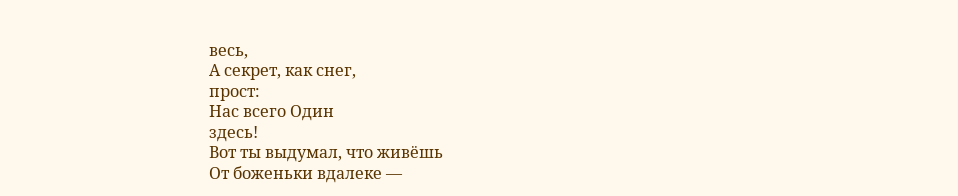весь,
А секрет, как снег,
прост:
Нас всего Один
здесь!
Вот ты выдумал, что живёшь
От боженьки вдалеке —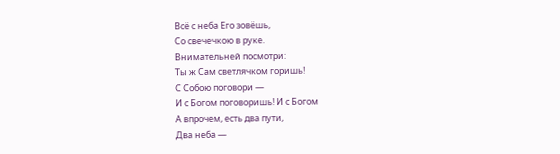Всё с неба Его зовёшь,
Со свечечкою в руке.
Внимательней посмотри:
Ты ж Сам светлячком горишь!
С Собою поговори —
И с Богом поговоришь! И с Богом
А впрочем, есть два пути,
Два неба —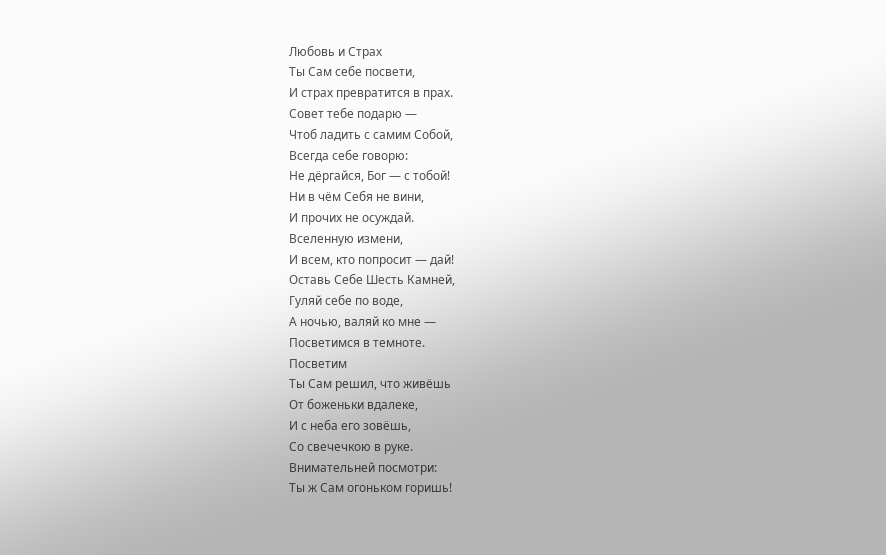Любовь и Страх
Ты Сам себе посвети,
И страх превратится в прах.
Совет тебе подарю —
Чтоб ладить с самим Собой,
Всегда себе говорю:
Не дёргайся, Бог — с тобой!
Ни в чём Себя не вини,
И прочих не осуждай.
Вселенную измени,
И всем, кто попросит — дай!
Оставь Себе Шесть Камней,
Гуляй себе по воде,
А ночью, валяй ко мне —
Посветимся в темноте.
Посветим
Ты Сам решил, что живёшь
От боженьки вдалеке,
И с неба его зовёшь,
Со свечечкою в руке.
Внимательней посмотри:
Ты ж Сам огоньком горишь!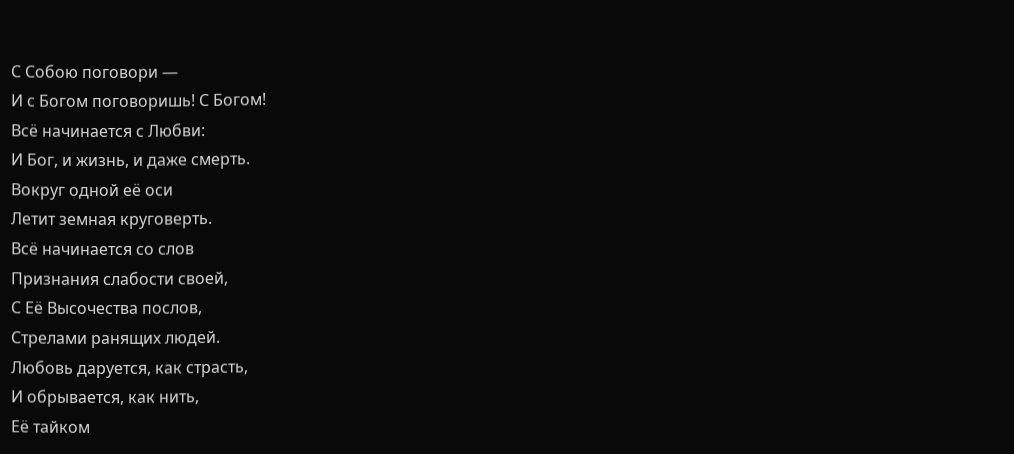С Собою поговори —
И с Богом поговоришь! С Богом!
Всё начинается с Любви:
И Бог, и жизнь, и даже смерть.
Вокруг одной её оси
Летит земная круговерть.
Всё начинается со слов
Признания слабости своей,
С Её Высочества послов,
Стрелами ранящих людей.
Любовь даруется, как страсть,
И обрывается, как нить,
Её тайком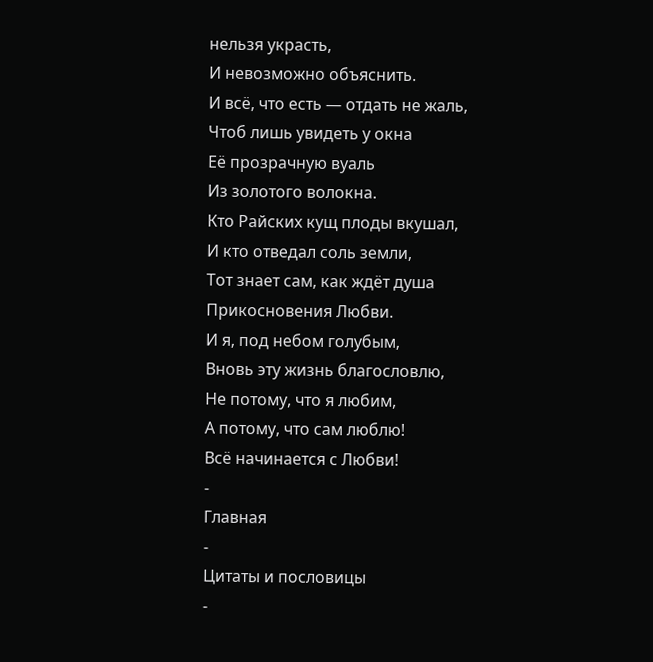нельзя украсть,
И невозможно объяснить.
И всё, что есть — отдать не жаль,
Чтоб лишь увидеть у окна
Её прозрачную вуаль
Из золотого волокна.
Кто Райских кущ плоды вкушал,
И кто отведал соль земли,
Тот знает сам, как ждёт душа
Прикосновения Любви.
И я, под небом голубым,
Вновь эту жизнь благословлю,
Не потому, что я любим,
А потому, что сам люблю!
Всё начинается с Любви!
-
Главная
-
Цитаты и пословицы
-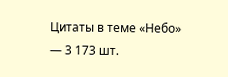Цитаты в теме «Небо» — 3 173 шт.